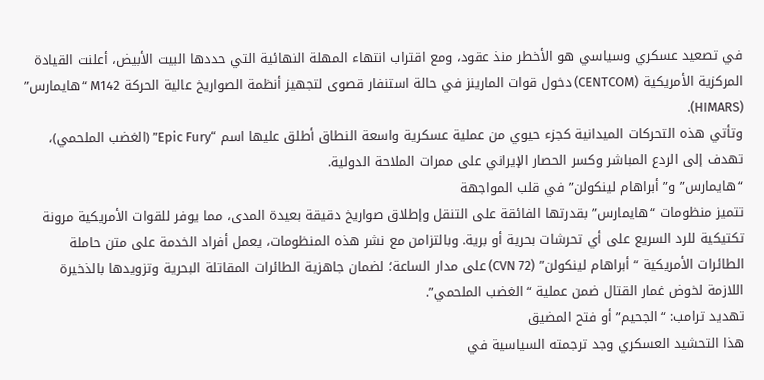في تصعيد عسكري وسياسي هو الأخطر منذ عقود، ومع اقتراب انتهاء المهلة النهائية التي حددها البيت الأبيض، أعلنت القيادة المركزية الأمريكية (CENTCOM) دخول قوات المارينز في حالة استنفار قصوى لتجهيز أنظمة الصواريخ عالية الحركة M142 “هايمارس” (HIMARS).
وتأتي هذه التحركات الميدانية كجزء حيوي من عملية عسكرية واسعة النطاق أطلق عليها اسم “Epic Fury” (الغضب الملحمي)، تهدف إلى الردع المباشر وكسر الحصار الإيراني على ممرات الملاحة الدولية.
“هايمارس” و”أبراهام لينكولن” في قلب المواجهة
تتميز منظومات “هايمارس” بقدرتها الفائقة على التنقل وإطلاق صواريخ دقيقة بعيدة المدى، مما يوفر للقوات الأمريكية مرونة تكتيكية للرد السريع على أي تحرشات بحرية أو برية. وبالتزامن مع نشر هذه المنظومات، يعمل أفراد الخدمة على متن حاملة الطائرات الأمريكية “أبراهام لينكولن” (CVN 72) على مدار الساعة؛ لضمان جاهزية الطائرات المقاتلة البحرية وتزويدها بالذخيرة اللازمة لخوض غمار القتال ضمن عملية “الغضب الملحمي”.
تهديد ترامب: “الجحيم” أو فتح المضيق
هذا التحشيد العسكري وجد ترجمته السياسية في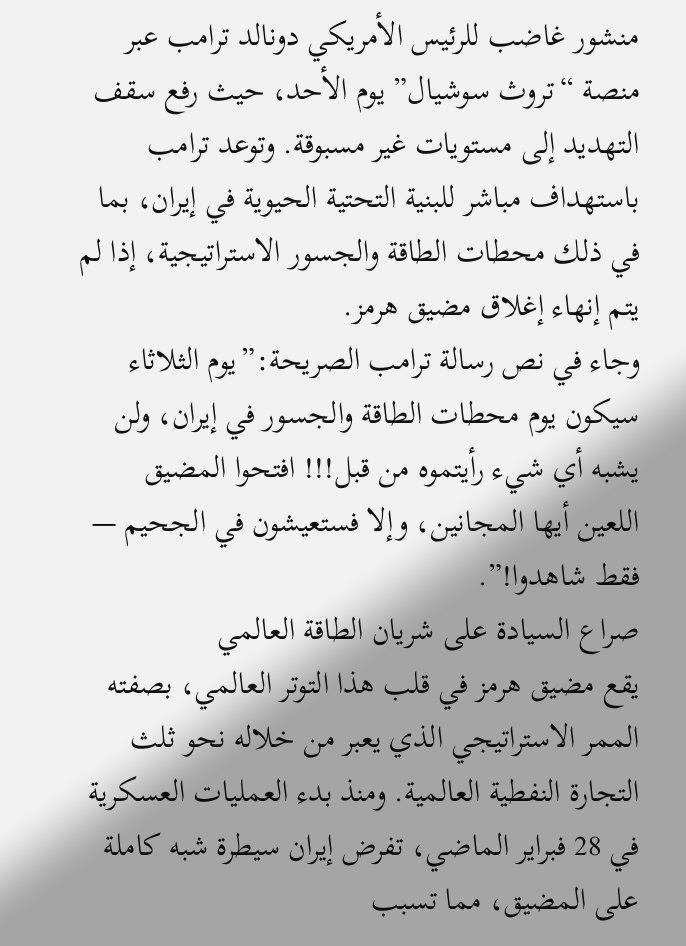منشور غاضب للرئيس الأمريكي دونالد ترامب عبر منصة “تروث سوشيال” يوم الأحد، حيث رفع سقف التهديد إلى مستويات غير مسبوقة. وتوعد ترامب باستهداف مباشر للبنية التحتية الحيوية في إيران، بما في ذلك محطات الطاقة والجسور الاستراتيجية، إذا لم يتم إنهاء إغلاق مضيق هرمز.
وجاء في نص رسالة ترامب الصريحة:”يوم الثلاثاء سيكون يوم محطات الطاقة والجسور في إيران، ولن يشبه أي شيء رأيتموه من قبل!!! افتحوا المضيق اللعين أيها المجانين، وإلا فستعيشون في الجحيم — فقط شاهدوا!”.
صراع السيادة على شريان الطاقة العالمي
يقع مضيق هرمز في قلب هذا التوتر العالمي، بصفته الممر الاستراتيجي الذي يعبر من خلاله نحو ثلث التجارة النفطية العالمية. ومنذ بدء العمليات العسكرية في 28 فبراير الماضي، تفرض إيران سيطرة شبه كاملة على المضيق، مما تسبب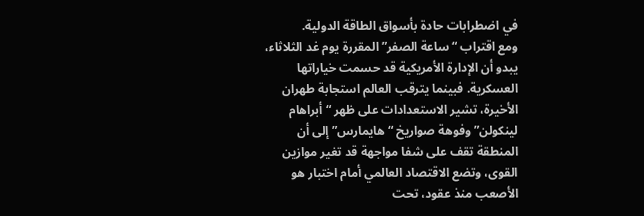في اضطرابات حادة بأسواق الطاقة الدولية.
ومع اقتراب “ساعة الصفر” المقررة يوم غد الثلاثاء، يبدو أن الإدارة الأمريكية قد حسمت خياراتها العسكرية. فبينما يترقب العالم استجابة طهران الأخيرة، تشير الاستعدادات على ظهر “أبراهام لينكولن” وفوهة صواريخ “هايمارس” إلى أن المنطقة تقف على شفا مواجهة قد تغير موازين القوى، وتضع الاقتصاد العالمي أمام اختبار هو الأصعب منذ عقود، تحت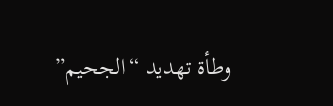وطأة تهديد “الجحيم”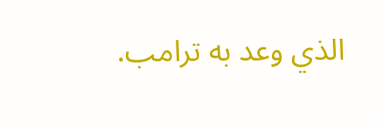الذي وعد به ترامب.